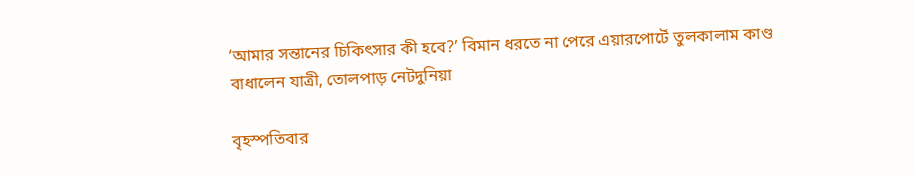‘আমার সন্তানের চিকিৎসার কী হবে?’ বিমান ধরতে না পেরে এয়ারপোর্টে তুলকালাম কাণ্ড বাধালেন যাত্রী, তোলপাড় নেটদুনিয়া

বৃহস্পতিবার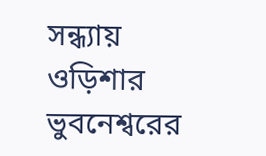সন্ধ্যায় ওড়িশার ভুবনেশ্বরের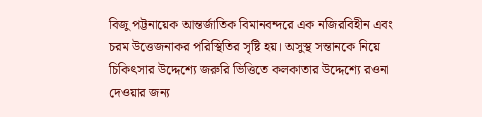বিজু পট্টনায়েক আন্তর্জাতিক বিমানবন্দরে এক নজিরবিহীন এবং চরম উত্তেজনাকর পরিস্থিতির সৃষ্টি হয়। অসুস্থ সন্তানকে নিয়ে চিকিৎসার উদ্দেশ্যে জরুরি ভিত্তিতে কলকাতার উদ্দেশ্যে রওনা দেওয়ার জন্য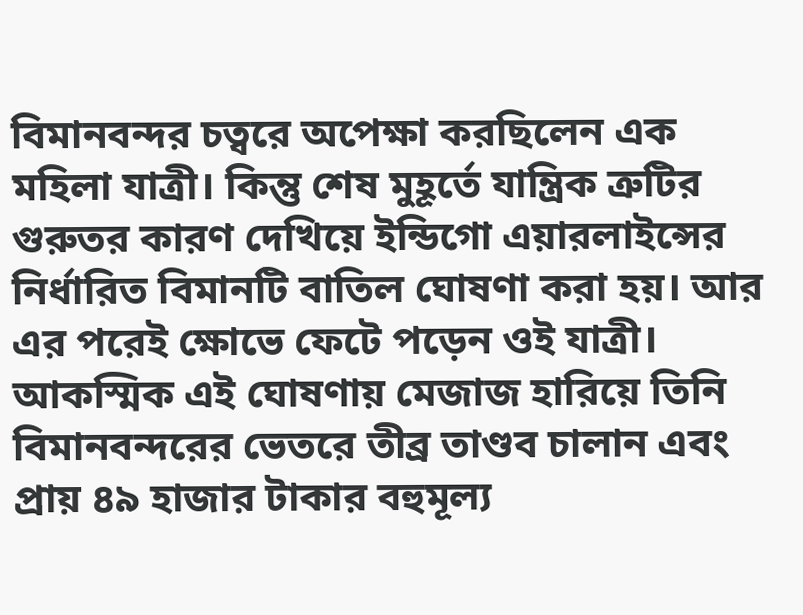বিমানবন্দর চত্বরে অপেক্ষা করছিলেন এক মহিলা যাত্রী। কিন্তু শেষ মুহূর্তে যান্ত্রিক ত্রুটির গুরুতর কারণ দেখিয়ে ইন্ডিগো এয়ারলাইন্সের নির্ধারিত বিমানটি বাতিল ঘোষণা করা হয়। আর এর পরেই ক্ষোভে ফেটে পড়েন ওই যাত্রী। আকস্মিক এই ঘোষণায় মেজাজ হারিয়ে তিনি বিমানবন্দরের ভেতরে তীব্র তাণ্ডব চালান এবং প্রায় ৪৯ হাজার টাকার বহুমূল্য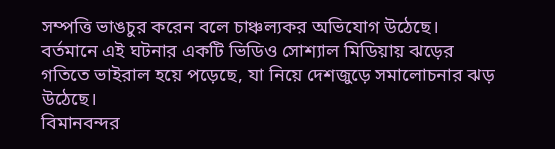সম্পত্তি ভাঙচুর করেন বলে চাঞ্চল্যকর অভিযোগ উঠেছে। বর্তমানে এই ঘটনার একটি ভিডিও সোশ্যাল মিডিয়ায় ঝড়ের গতিতে ভাইরাল হয়ে পড়েছে, যা নিয়ে দেশজুড়ে সমালোচনার ঝড় উঠেছে।
বিমানবন্দর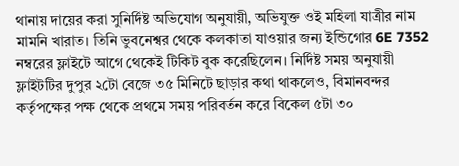থানায় দায়ের করা সুনির্দিষ্ট অভিযোগ অনুযায়ী, অভিযুক্ত ওই মহিলা যাত্রীর নাম মামনি খারাত। তিনি ভুবনেশ্বর থেকে কলকাতা যাওয়ার জন্য ইন্ডিগোর 6E 7352 নম্বরের ফ্লাইটে আগে থেকেই টিকিট বুক করেছিলেন। নির্দিষ্ট সময় অনুযায়ী ফ্লাইটটির দুপুর ২টো বেজে ৩৫ মিনিটে ছাড়ার কথা থাকলেও, বিমানবন্দর কর্তৃপক্ষের পক্ষ থেকে প্রথমে সময় পরিবর্তন করে বিকেল ৫টা ৩০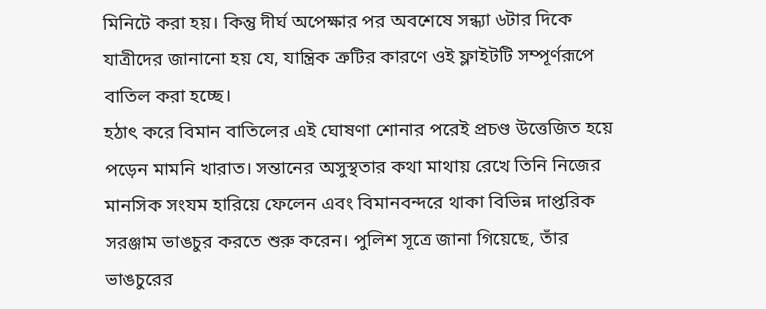মিনিটে করা হয়। কিন্তু দীর্ঘ অপেক্ষার পর অবশেষে সন্ধ্যা ৬টার দিকে যাত্রীদের জানানো হয় যে, যান্ত্রিক ত্রুটির কারণে ওই ফ্লাইটটি সম্পূর্ণরূপে বাতিল করা হচ্ছে।
হঠাৎ করে বিমান বাতিলের এই ঘোষণা শোনার পরেই প্রচণ্ড উত্তেজিত হয়ে পড়েন মামনি খারাত। সন্তানের অসুস্থতার কথা মাথায় রেখে তিনি নিজের মানসিক সংযম হারিয়ে ফেলেন এবং বিমানবন্দরে থাকা বিভিন্ন দাপ্তরিক সরঞ্জাম ভাঙচুর করতে শুরু করেন। পুলিশ সূত্রে জানা গিয়েছে, তাঁর ভাঙচুরের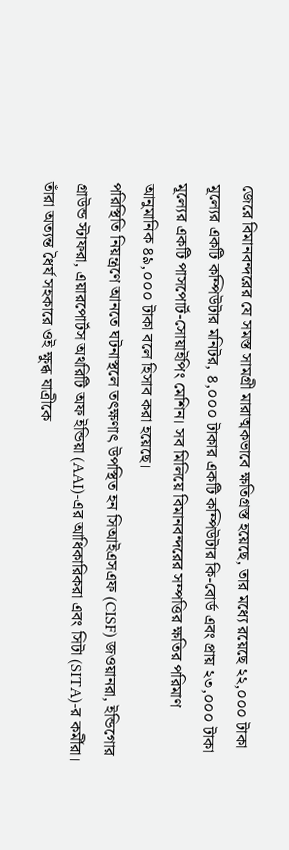জেরে বিমানবন্দরের যে সমস্ত সামগ্রী মারাত্মকভাবে ক্ষতিগ্রস্ত হয়েছে, তার মধ্যে রয়েছে ২২,০০০ টাকা মূল্যের একটি কম্পিউটার মনিটর, ৪,০০০ টাকার একটি কম্পিউটার কি-বোর্ড এবং প্রায় ২৩,০০০ টাকা মূল্যের একটি পাসপোর্ট-সোয়াইপিং মেশিন। সব মিলিয়ে বিমানবন্দরের সম্পত্তির ক্ষতির পরিমাণ আনুমানিক ৪৯,০০০ টাকা বলে হিসাব করা হয়েছে।
পরিস্থিতি নিয়ন্ত্রণে আনতে ঘটনাস্থলে তৎক্ষণাৎ উপস্থিত হন সিআইএসএফ (CISF) জওয়ানরা, ইন্ডিগোর গ্রাউন্ড স্টাফরা, এয়ারপোর্টস অথরিটি অফ ইন্ডিয়া (AAI)-এর আধিকারিকরা এবং সিটা (SITA)-র কর্মীরা। তাঁরা অত্যন্ত ধৈর্য সহকারে ওই ক্ষুব্ধ যাত্রীকে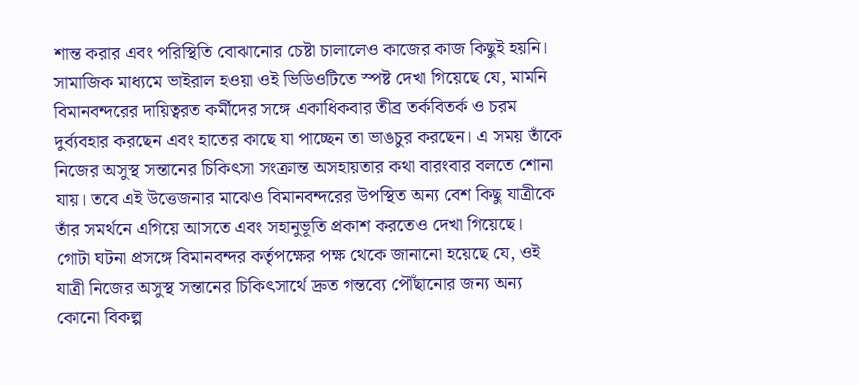শান্ত করার এবং পরিস্থিতি বোঝানোর চেষ্টা চালালেও কাজের কাজ কিছুই হয়নি। সামাজিক মাধ্যমে ভাইরাল হওয়া ওই ভিডিওটিতে স্পষ্ট দেখা গিয়েছে যে, মামনি বিমানবন্দরের দায়িত্বরত কর্মীদের সঙ্গে একাধিকবার তীব্র তর্কবিতর্ক ও চরম দুর্ব্যবহার করছেন এবং হাতের কাছে যা পাচ্ছেন তা ভাঙচুর করছেন। এ সময় তাঁকে নিজের অসুস্থ সন্তানের চিকিৎসা সংক্রান্ত অসহায়তার কথা বারংবার বলতে শোনা যায়। তবে এই উত্তেজনার মাঝেও বিমানবন্দরের উপস্থিত অন্য বেশ কিছু যাত্রীকে তাঁর সমর্থনে এগিয়ে আসতে এবং সহানুভূতি প্রকাশ করতেও দেখা গিয়েছে।
গোটা ঘটনা প্রসঙ্গে বিমানবন্দর কর্তৃপক্ষের পক্ষ থেকে জানানো হয়েছে যে, ওই যাত্রী নিজের অসুস্থ সন্তানের চিকিৎসার্থে দ্রুত গন্তব্যে পৌঁছানোর জন্য অন্য কোনো বিকল্প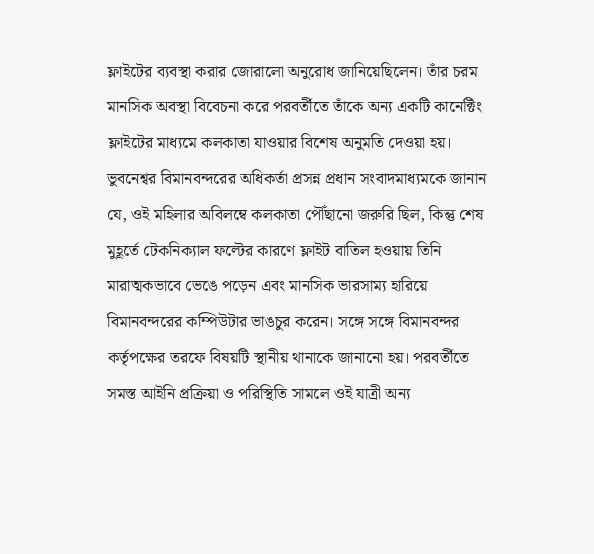ফ্লাইটের ব্যবস্থা করার জোরালো অনুরোধ জানিয়েছিলেন। তাঁর চরম মানসিক অবস্থা বিবেচনা করে পরবর্তীতে তাঁকে অন্য একটি কানেক্টিং ফ্লাইটের মাধ্যমে কলকাতা যাওয়ার বিশেষ অনুমতি দেওয়া হয়। ভুবনেশ্বর বিমানবন্দরের অধিকর্তা প্রসন্ন প্রধান সংবাদমাধ্যমকে জানান যে, ওই মহিলার অবিলম্বে কলকাতা পৌঁছানো জরুরি ছিল, কিন্তু শেষ মুহূর্তে টেকনিক্যাল ফল্টের কারণে ফ্লাইট বাতিল হওয়ায় তিনি মারাত্মকভাবে ভেঙে পড়েন এবং মানসিক ভারসাম্য হারিয়ে বিমানবন্দরের কম্পিউটার ভাঙচুর করেন। সঙ্গে সঙ্গে বিমানবন্দর কর্তৃপক্ষের তরফে বিষয়টি স্থানীয় থানাকে জানানো হয়। পরবর্তীতে সমস্ত আইনি প্রক্রিয়া ও পরিস্থিতি সামলে ওই যাত্রী অন্য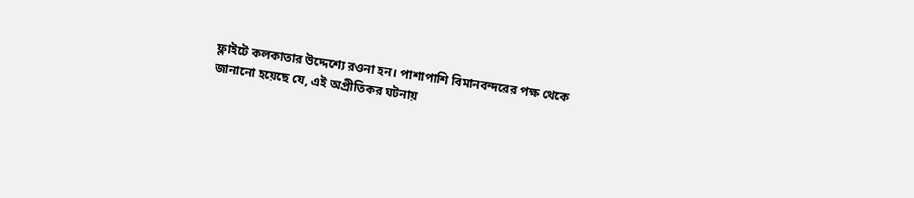ফ্লাইটে কলকাতার উদ্দেশ্যে রওনা হন। পাশাপাশি বিমানবন্দরের পক্ষ থেকে জানানো হয়েছে যে, এই অপ্রীতিকর ঘটনায়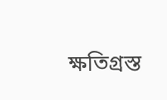ক্ষতিগ্রস্ত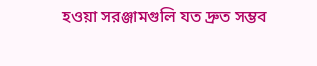হওয়া সরঞ্জামগুলি যত দ্রুত সম্ভব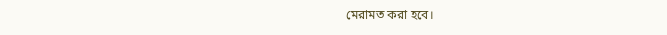মেরামত করা হবে।